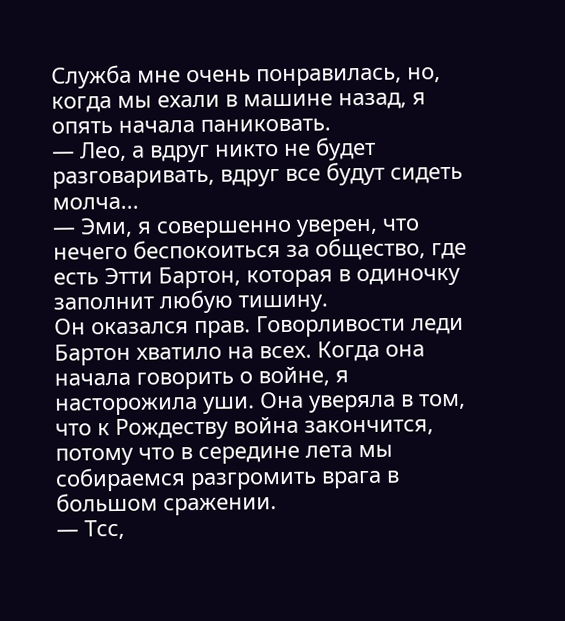Служба мне очень понравилась, но, когда мы ехали в машине назад, я опять начала паниковать.
— Лео, а вдруг никто не будет разговаривать, вдруг все будут сидеть молча...
— Эми, я совершенно уверен, что нечего беспокоиться за общество, где есть Этти Бартон, которая в одиночку заполнит любую тишину.
Он оказался прав. Говорливости леди Бартон хватило на всех. Когда она начала говорить о войне, я насторожила уши. Она уверяла в том, что к Рождеству война закончится, потому что в середине лета мы собираемся разгромить врага в большом сражении.
— Тсс,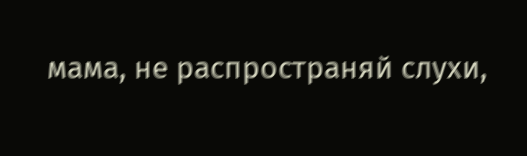мама, не распространяй слухи,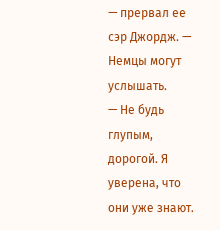— прервал ее сэр Джордж. — Немцы могут услышать.
— Не будь глупым, дорогой. Я уверена, что они уже знают.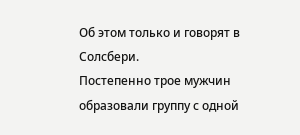Об этом только и говорят в Солсбери.
Постепенно трое мужчин образовали группу с одной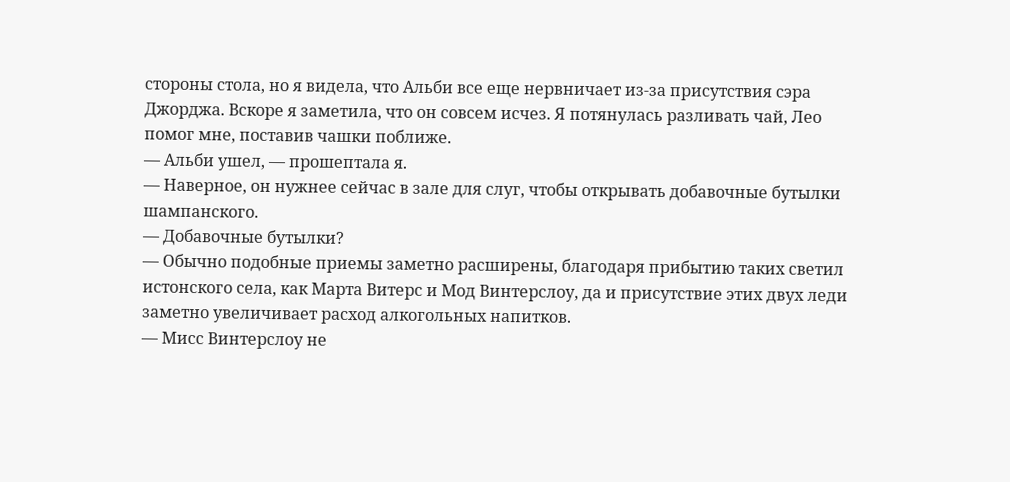стороны стола, но я видела, что Альби все еще нервничает из-за присутствия сэра Джорджа. Вскоре я заметила, что он совсем исчез. Я потянулась разливать чай, Лео помог мне, поставив чашки поближе.
— Альби ушел, — прошептала я.
— Наверное, он нужнее сейчас в зале для слуг, чтобы открывать добавочные бутылки шампанского.
— Добавочные бутылки?
— Обычно подобные приемы заметно расширены, благодаря прибытию таких светил истонского села, как Марта Витерс и Мод Винтерслоу, да и присутствие этих двух леди заметно увеличивает расход алкогольных напитков.
— Мисс Винтерслоу не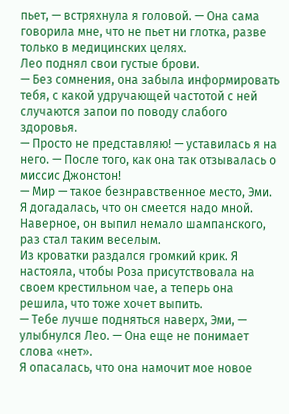пьет, — встряхнула я головой. — Она сама говорила мне, что не пьет ни глотка, разве только в медицинских целях.
Лео поднял свои густые брови.
— Без сомнения, она забыла информировать тебя, с какой удручающей частотой с ней случаются запои по поводу слабого здоровья.
— Просто не представляю! — уставилась я на него. — После того, как она так отзывалась о миссис Джонстон!
— Мир — такое безнравственное место, Эми.
Я догадалась, что он смеется надо мной. Наверное, он выпил немало шампанского, раз стал таким веселым.
Из кроватки раздался громкий крик. Я настояла, чтобы Роза присутствовала на своем крестильном чае, а теперь она решила, что тоже хочет выпить.
— Тебе лучше подняться наверх, Эми, — улыбнулся Лео. — Она еще не понимает слова «нет».
Я опасалась, что она намочит мое новое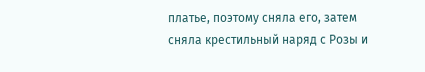платье, поэтому сняла его, затем сняла крестильный наряд с Розы и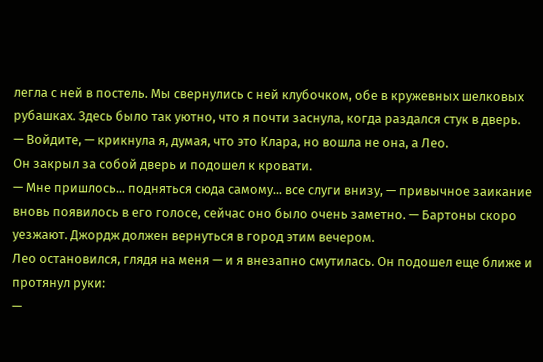легла с ней в постель. Мы свернулись с ней клубочком, обе в кружевных шелковых рубашках. Здесь было так уютно, что я почти заснула, когда раздался стук в дверь.
— Войдите, — крикнула я, думая, что это Клара, но вошла не она, а Лео.
Он закрыл за собой дверь и подошел к кровати.
— Мне пришлось... подняться сюда самому... все слуги внизу, — привычное заикание вновь появилось в его голосе, сейчас оно было очень заметно. — Бартоны скоро уезжают. Джордж должен вернуться в город этим вечером.
Лео остановился, глядя на меня — и я внезапно смутилась. Он подошел еще ближе и протянул руки:
—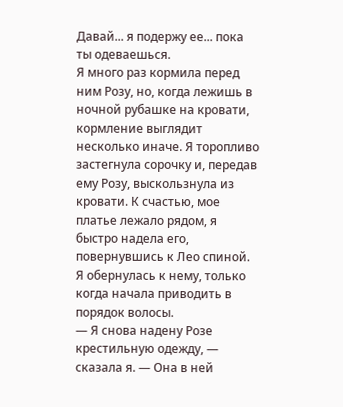Давай... я подержу ее... пока ты одеваешься.
Я много раз кормила перед ним Розу, но, когда лежишь в ночной рубашке на кровати, кормление выглядит несколько иначе. Я торопливо застегнула сорочку и, передав ему Розу, выскользнула из кровати. К счастью, мое платье лежало рядом, я быстро надела его, повернувшись к Лео спиной. Я обернулась к нему, только когда начала приводить в порядок волосы.
— Я снова надену Розе крестильную одежду, — сказала я. — Она в ней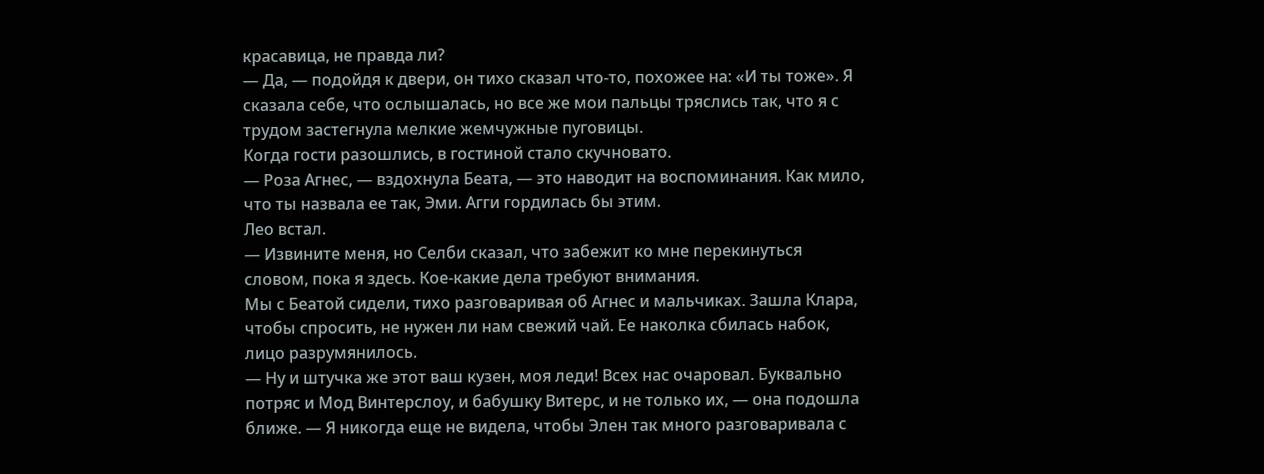красавица, не правда ли?
— Да, — подойдя к двери, он тихо сказал что-то, похожее на: «И ты тоже». Я сказала себе, что ослышалась, но все же мои пальцы тряслись так, что я с трудом застегнула мелкие жемчужные пуговицы.
Когда гости разошлись, в гостиной стало скучновато.
— Роза Агнес, — вздохнула Беата, — это наводит на воспоминания. Как мило, что ты назвала ее так, Эми. Агги гордилась бы этим.
Лео встал.
— Извините меня, но Селби сказал, что забежит ко мне перекинуться словом, пока я здесь. Кое-какие дела требуют внимания.
Мы с Беатой сидели, тихо разговаривая об Агнес и мальчиках. Зашла Клара, чтобы спросить, не нужен ли нам свежий чай. Ее наколка сбилась набок, лицо разрумянилось.
— Ну и штучка же этот ваш кузен, моя леди! Всех нас очаровал. Буквально потряс и Мод Винтерслоу, и бабушку Витерс, и не только их, — она подошла ближе. — Я никогда еще не видела, чтобы Элен так много разговаривала с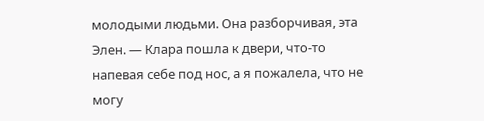молодыми людьми. Она разборчивая, эта Элен. — Клара пошла к двери, что-то напевая себе под нос, а я пожалела, что не могу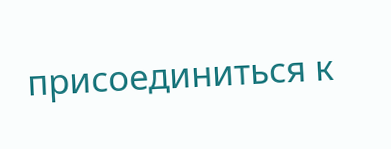присоединиться к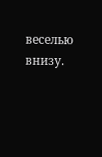веселью внизу.